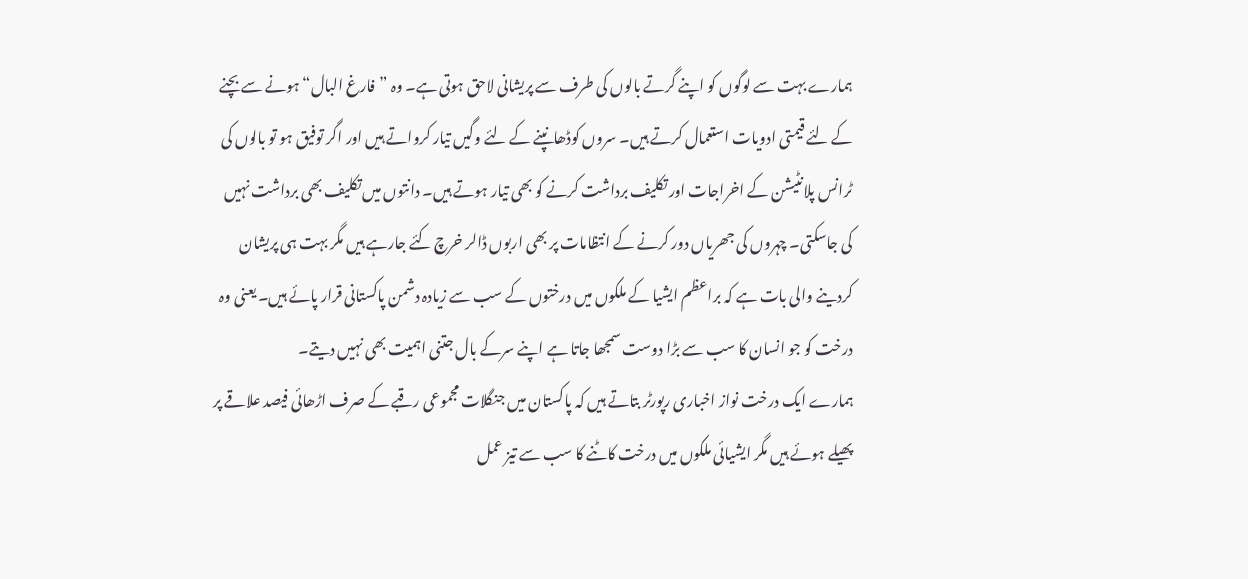ہمارے بہت سے لوگوں کو اپنے گرتے بالوں کی طرف سے پریشانی لاحق ہوتی ہے۔ وہ ”فارغ البال“ ہونے سے بچنے کے لئے قیمتی ادویات استعمال کرتے ہیں۔ سروں کوڈھانپنے کے لئے وگیں تیار کرواتے ہیں اور اگر توفیق ہو تو بالوں کی ٹرانس پلانٹیشن کے اخراجات اور تکلیف برداشت کرنے کو بھی تیار ہوتے ہیں۔ دانتوں میں تکلیف بھی برداشت نہیں کی جاسکتی۔ چہروں کی جھریاں دور کرنے کے انتظامات پر بھی اربوں ڈالر خرچ کئے جارہے ہیں مگر بہت ہی پریشان کردینے والی بات ہے کہ براعظم ایشیا کے ملکوں میں درختوں کے سب سے زیادہ دشمن پاکستانی قرار پائے ہیں۔ یعنی وہ درخت کو جو انسان کا سب سے بڑا دوست سمجھا جاتا ہے اپنے سرکے بال جتنی اہمیت بھی نہیں دیتے۔
ہمارے ایک درخت نواز اخباری رپورٹر بتاتے ہیں کہ پاکستان میں جنگلات مجموعی رقبے کے صرف اڑھائی فیصد علاقے پر پھیلے ہوئے ہیں مگر ایشیائی ملکوں میں درخت کاٹنے کا سب سے تیز عمل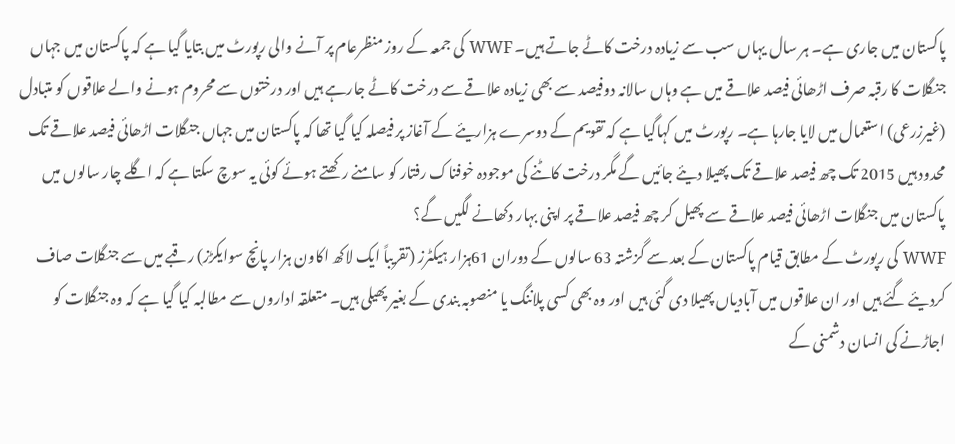پاکستان میں جاری ہے۔ ہر سال یہاں سب سے زیادہ درخت کاٹے جاتے ہیں۔ WWF کی جمعہ کے روز منظرعام پر آنے والی رپورٹ میں بتایا گیا ہے کہ پاکستان میں جہاں جنگلات کا رقبہ صرف اڑھائی فیصد علاقے میں ہے وہاں سالانہ دوفیصد سے بھی زیادہ علاقے سے درخت کاٹے جارہے ہیں اور درختوں سے محروم ہونے والے علاقوں کو متبادل (غیرزرعی) استعمال میں لایا جارہا ہے۔ رپورٹ میں کہاگیا ہے کہ تقویم کے دوسرے ہزاریئے کے آغاز پر فیصلہ کیا گیا تھا کہ پاکستان میں جہاں جنگلات اڑھائی فیصد علاقے تک محدود ہیں 2015 تک چھ فیصد علاقے تک پھیلا دیئے جائیں گے مگر درخت کاٹنے کی موجودہ خوفناک رفتار کو سامنے رکھتے ہوئے کوئی یہ سوچ سکتا ہے کہ اگلے چار سالوں میں پاکستان میں جنگلات اڑھائی فیصد علاقے سے پھیل کر چھ فیصد علاقے پر اپنی بہار دکھانے لگیں گے؟
WWF کی رپورٹ کے مطابق قیام پاکستان کے بعد سے گزشتہ 63 سالوں کے دوران 61ہزار ہیکٹرز (تقریباً ایک لاکھ اکاون ہزار پانچ سوایکڑز) رقبے میں سے جنگلات صاف کردیئے گئے ہیں اور ان علاقوں میں آبادیاں پھیلا دی گئی ہیں اور وہ بھی کسی پلاننگ یا منصوبہ بندی کے بغیر پھیلی ہیں۔ متعلقہ اداروں سے مطالبہ کیا گیا ہے کہ وہ جنگلات کو اجاڑنے کی انسان دشمنی کے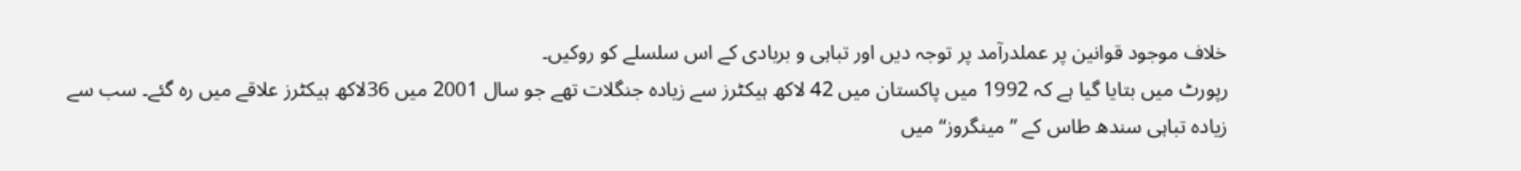خلاف موجود قوانین پر عملدرآمد پر توجہ دیں اور تباہی و بربادی کے اس سلسلے کو روکیں۔
رپورٹ میں بتایا گیا ہے کہ 1992 میں پاکستان میں 42 لاکھ ہیکٹرز سے زیادہ جنگلات تھے جو سال 2001 میں 36لاکھ ہیکٹرز علاقے میں رہ گئے۔ سب سے زیادہ تباہی سندھ طاس کے ”مینگروز“ میں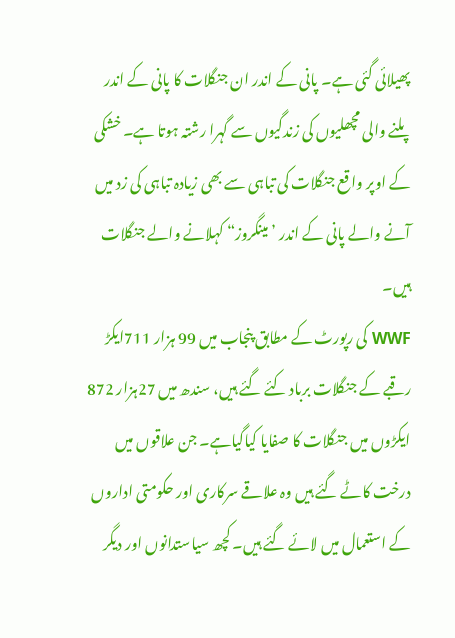پھیلائی گئی ہے۔ پانی کے اندر ان جنگلات کا پانی کے اندر پلنے والی مچھلیوں کی زندگیوں سے گہرا رشتہ ہوتا ہے۔ خشکی کے اوپر واقع جنگلات کی تباہی سے بھی زیادہ تباہی کی زد میں آنے والے پانی کے اندر ’مینگروز“ کہلانے والے جنگلات ہیں۔
WWF کی رپورٹ کے مطابق پنجاب میں 99 ہزار 711ایکڑ رقبے کے جنگلات برباد کئے گئے ہیں، سندھ میں 27ہزار 872 ایکڑوں میں جنگلات کا صفایا کیاگیاہے۔ جن علاقوں میں درخت کاٹے گئے ہیں وہ علاقے سرکاری اور حکومتی اداروں کے استعمال میں لائے گئے ہیں۔ کچھ سیاستدانوں اور دیگر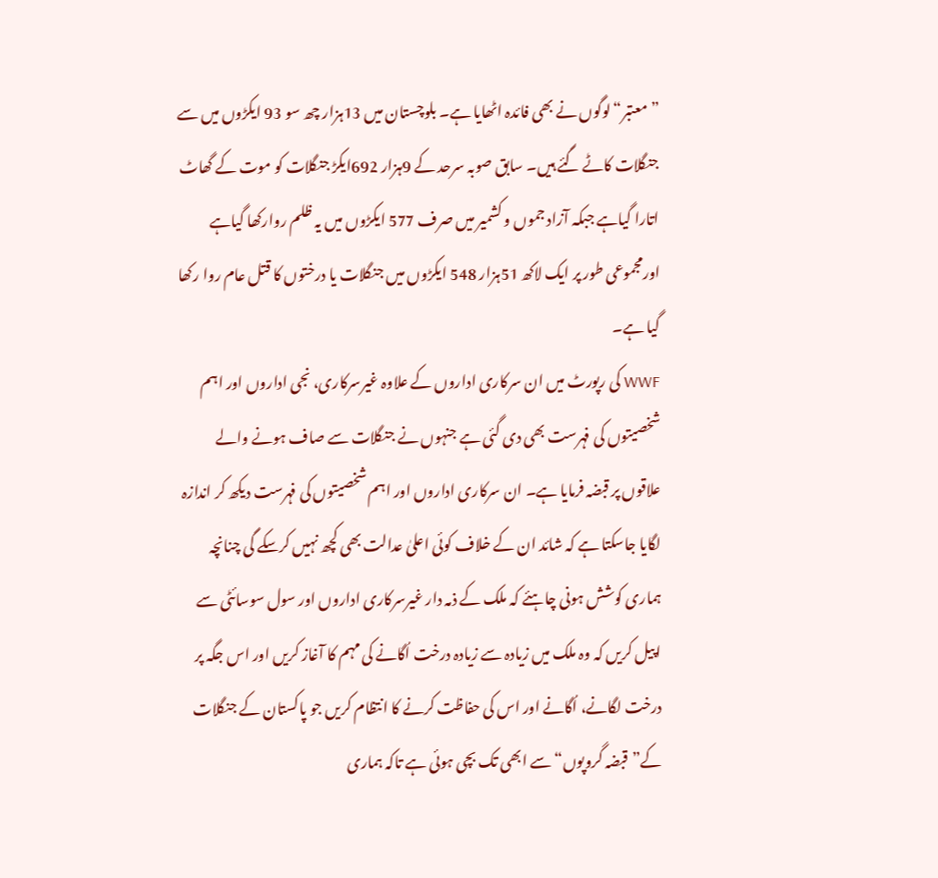”معتبر“ لوگوں نے بھی فائدہ اٹھایا ہے۔ بلوچستان میں 13ہزار چھ سو 93 ایکڑوں میں سے جنگلات کاٹے گئے ہیں۔ سابق صوبہ سرحد کے 9ہزار 692ایکڑ جنگلات کو موت کے گھاٹ اتارا گیاہے جبکہ آزاد جموں و کشمیر میں صرف 577 ایکڑوں میں یہ ظلم روارکھا گیاہے اورمجموعی طور پر ایک لاکھ 51ہزار 548 ایکڑوں میں جنگلات یا درختوں کا قتل عام روا رکھا گیا ہے۔
WWF کی رپورٹ میں ان سرکاری اداروں کے علاوہ غیرسرکاری، نجی اداروں اور اہم شخصیتوں کی فہرست بھی دی گئی ہے جنہوں نے جنگلات سے صاف ہونے والے علاقوں پر قبضہ فرمایا ہے۔ ان سرکاری اداروں اور اہم شخصیتوں کی فہرست دیکھ کر اندازہ لگایا جاسکتا ہے کہ شائد ان کے خلاف کوئی اعلیٰ عدالت بھی کچھ نہیں کرسکے گی چنانچہ ہماری کوشش ہونی چاہئے کہ ملک کے ذمہ دار غیرسرکاری اداروں اور سول سوسائٹی سے اپیل کریں کہ وہ ملک میں زیادہ سے زیادہ درخت اُگانے کی مہم کا آغاز کریں اور اس جگہ پر درخت لگانے، اُگانے اور اس کی حفاظت کرنے کا انتظام کریں جو پاکستان کے جنگلات کے”قبضہ گروپوں“ سے ابھی تک بچی ہوئی ہے تاکہ ہماری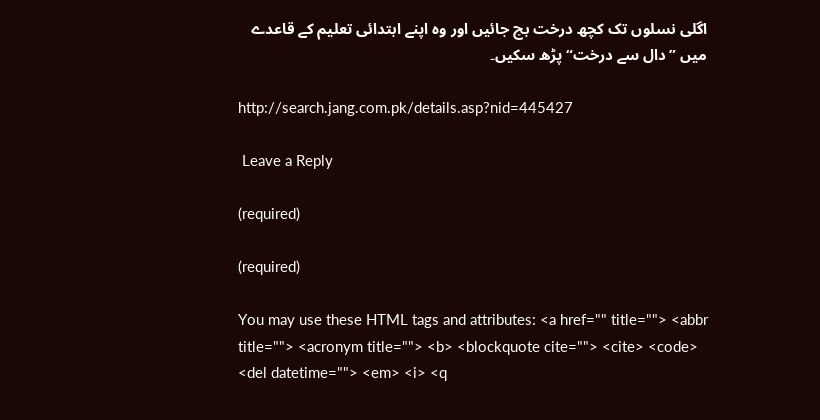اگلی نسلوں تک کچھ درخت بچ جائیں اور وہ اپنے ابتدائی تعلیم کے قاعدے میں ”دال سے درخت“ پڑھ سکیں۔

http://search.jang.com.pk/details.asp?nid=445427

 Leave a Reply

(required)

(required)

You may use these HTML tags and attributes: <a href="" title=""> <abbr title=""> <acronym title=""> <b> <blockquote cite=""> <cite> <code> <del datetime=""> <em> <i> <q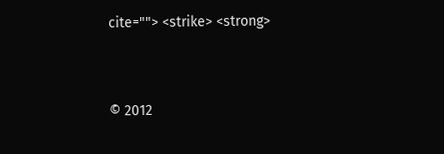cite=""> <strike> <strong>


© 2012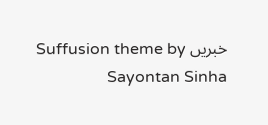خبريں Suffusion theme by Sayontan Sinha